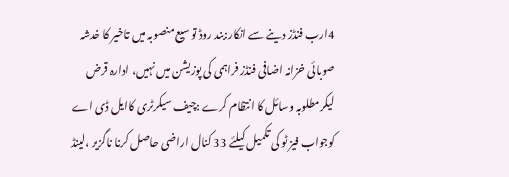4ارب فنڈز دینے سے انکار:بند روڈ تو سیع منصوبہ میں تاخیر کا خدشہ
صوبائی خزانہ اضافی فنڈز فراہمی کی پوزیشن میں نہیں، ادارہ قرض لیکرمطلوبہ وسائل کا انتظام کرے :چیف سیکرٹری کاایل ڈی اے کوجواب فیز ٹو کی تکمیل کیلئے 33 کنال اراضی حاصل کرنا ناگزیر ،لینڈ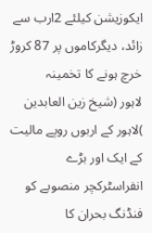ایکوزیشن کیلئے 2ارب سے زائد، دیگرکاموں پر 87 کروڑ خرچ ہونے کا تخمینہ
لاہور (شیخ زین العابدین )لاہور کے اربوں روپے مالیت کے ایک اور بڑے انفراسٹرکچر منصوبے کو فنڈنگ بحران کا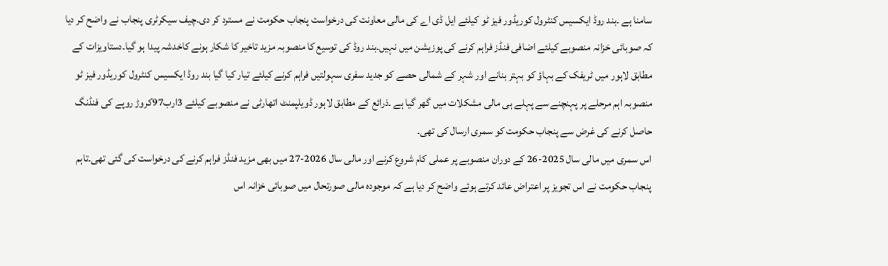سامنا ہے ۔بند روڈ ایکسیس کنٹرول کوریڈور فیز ٹو کیلئے ایل ڈی اے کی مالی معاونت کی درخواست پنجاب حکومت نے مسترد کر دی۔چیف سیکرٹری پنجاب نے واضح کر دیا کہ صوبائی خزانہ منصوبے کیلئے اضافی فنڈز فراہم کرنے کی پوزیشن میں نہیں۔بند روڈ کی توسیع کا منصوبہ مزید تاخیر کا شکار ہونے کاخدشہ پیدا ہو گیا۔دستاویزات کے مطابق لاہور میں ٹریفک کے بہاؤ کو بہتر بنانے اور شہر کے شمالی حصے کو جدید سفری سہولتیں فراہم کرنے کیلئے تیار کیا گیا بند روڈ ایکسیس کنٹرول کوریڈور فیز ٹو منصوبہ اہم مرحلے پر پہنچنے سے پہلے ہی مالی مشکلات میں گھر گیا ہے ۔ذرائع کے مطابق لاہور ڈویلپمنٹ اتھارٹی نے منصوبے کیلئے 3ارب97کروڑ روپے کی فنڈنگ حاصل کرنے کی غرض سے پنجاب حکومت کو سمری ارسال کی تھی۔
اس سمری میں مالی سال 2025-26 کے دوران منصوبے پر عملی کام شروع کرنے اور مالی سال 2026-27 میں بھی مزید فنڈز فراہم کرنے کی درخواست کی گئی تھی۔تاہم پنجاب حکومت نے اس تجویز پر اعتراض عائد کرتے ہوئے واضح کر دیا ہے کہ موجودہ مالی صورتحال میں صوبائی خزانہ اس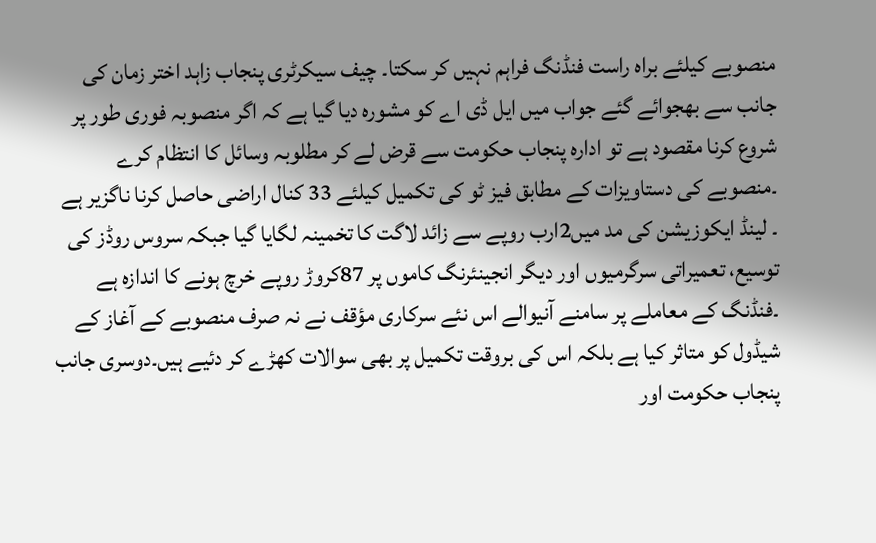منصوبے کیلئے براہ راست فنڈنگ فراہم نہیں کر سکتا۔ چیف سیکرٹری پنجاب زاہد اختر زمان کی جانب سے بھجوائے گئے جواب میں ایل ڈی اے کو مشورہ دیا گیا ہے کہ اگر منصوبہ فوری طور پر شروع کرنا مقصود ہے تو ادارہ پنجاب حکومت سے قرض لے کر مطلوبہ وسائل کا انتظام کرے ۔منصوبے کی دستاویزات کے مطابق فیز ٹو کی تکمیل کیلئے 33 کنال اراضی حاصل کرنا ناگزیر ہے ۔ لینڈ ایکوزیشن کی مد میں2ارب روپے سے زائد لاگت کا تخمینہ لگایا گیا جبکہ سروس روڈز کی توسیع، تعمیراتی سرگرمیوں اور دیگر انجینئرنگ کاموں پر 87کروڑ روپے خرچ ہونے کا اندازہ ہے ۔فنڈنگ کے معاملے پر سامنے آنیوالے اس نئے سرکاری مؤقف نے نہ صرف منصوبے کے آغاز کے شیڈول کو متاثر کیا ہے بلکہ اس کی بروقت تکمیل پر بھی سوالات کھڑے کر دئیے ہیں۔دوسری جانب پنجاب حکومت اور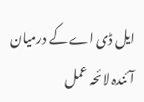ایل ڈی اے کے درمیان آئندہ لائحہ عمل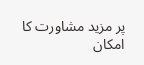پر مزید مشاورت کا امکان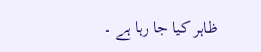ظاہر کیا جا رہا ہے ۔